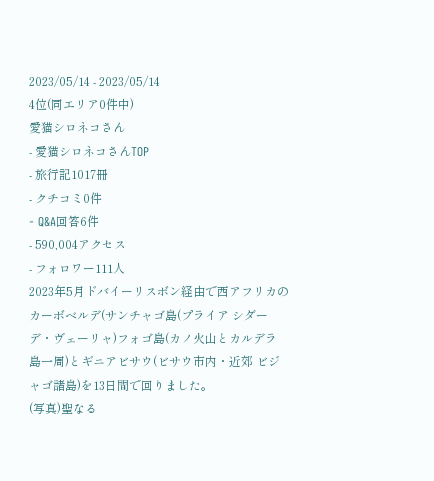2023/05/14 - 2023/05/14
4位(同エリア0件中)
愛猫シロネコさん
- 愛猫シロネコさんTOP
- 旅行記1017冊
- クチコミ0件
- Q&A回答6件
- 590,004アクセス
- フォロワー111人
2023年5月ドバイーリスボン経由で西アフリカのカーボベルデ(サンチャゴ島(プライア シダーデ・ヴェーリャ)フォゴ島(カノ火山とカルデラ 島一周)とギニアビサウ(ビサウ市内・近郊 ビジャゴ諸島)を13日間で回りました。
(写真)聖なる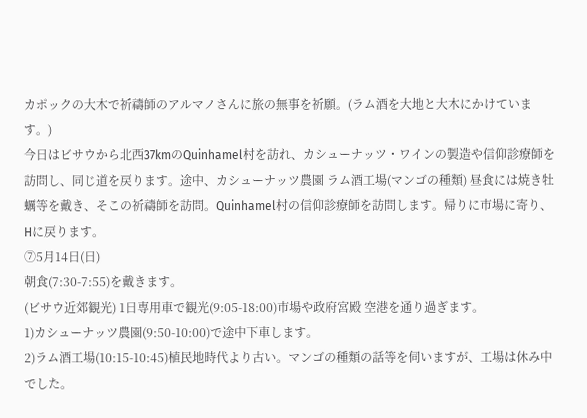カポックの大木で祈禱師のアルマノさんに旅の無事を祈願。(ラム酒を大地と大木にかけています。)
今日はビサウから北西37kmのQuinhamel村を訪れ、カシューナッツ・ワインの製造や信仰診療師を訪問し、同じ道を戻ります。途中、カシューナッツ農園 ラム酒工場(マンゴの種類) 昼食には焼き牡蠣等を戴き、そこの祈禱師を訪問。Quinhamel村の信仰診療師を訪問します。帰りに市場に寄り、Hに戻ります。
⑦5月14日(日)
朝食(7:30-7:55)を戴きます。
(ビサウ近郊観光) 1日専用車で観光(9:05-18:00)市場や政府宮殿 空港を通り過ぎます。
1)カシューナッツ農園(9:50-10:00)で途中下車します。
2)ラム酒工場(10:15-10:45)植民地時代より古い。マンゴの種類の話等を伺いますが、工場は休み中でした。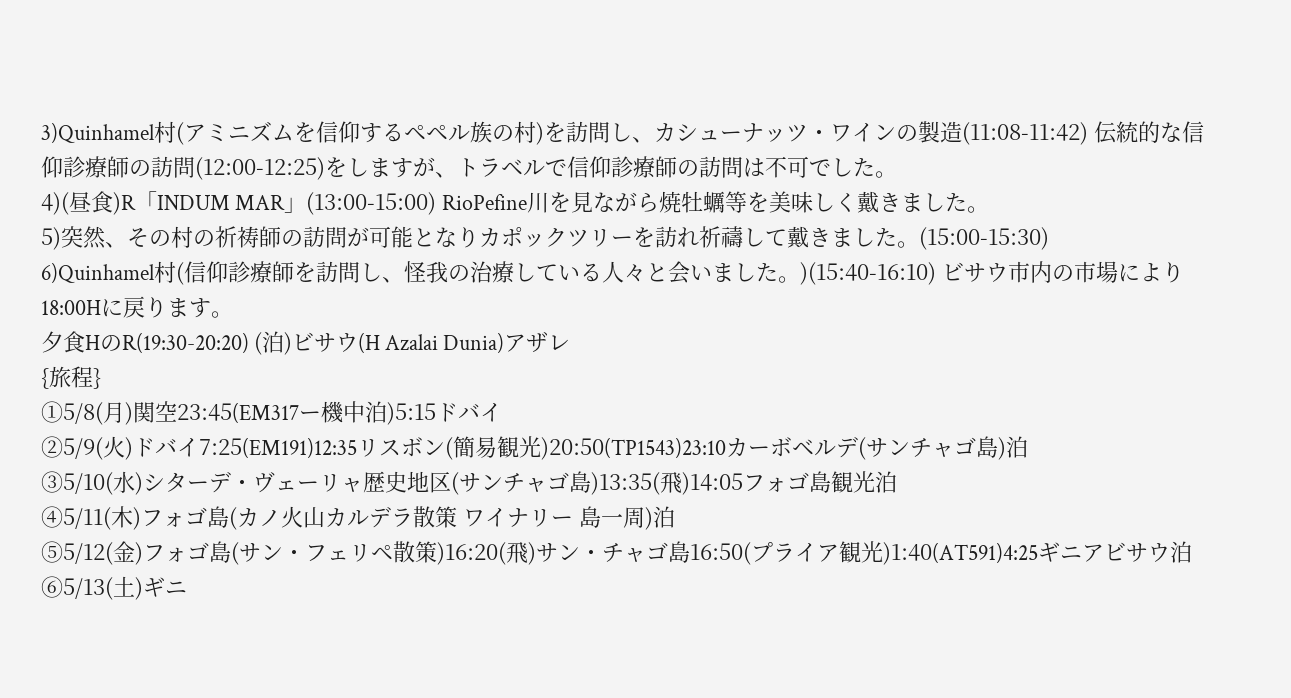3)Quinhamel村(アミニズムを信仰するペペル族の村)を訪問し、カシューナッツ・ワインの製造(11:08-11:42) 伝統的な信仰診療師の訪問(12:00-12:25)をしますが、トラベルで信仰診療師の訪問は不可でした。
4)(昼食)R「INDUM MAR」(13:00-15:00) RioPefine川を見ながら焼牡蠣等を美味しく戴きました。
5)突然、その村の祈祷師の訪問が可能となりカポックツリーを訪れ祈禱して戴きました。(15:00-15:30)
6)Quinhamel村(信仰診療師を訪問し、怪我の治療している人々と会いました。)(15:40-16:10) ビサウ市内の市場により18:00Hに戻ります。
夕食HのR(19:30-20:20) (泊)ビサウ(H Azalai Dunia)アザレ
{旅程}
①5/8(月)関空23:45(EM317ー機中泊)5:15ドバイ
②5/9(火)ドバイ7:25(EM191)12:35リスボン(簡易観光)20:50(TP1543)23:10カーボベルデ(サンチャゴ島)泊
③5/10(水)シターデ・ヴェーリャ歴史地区(サンチャゴ島)13:35(飛)14:05フォゴ島観光泊
④5/11(木)フォゴ島(カノ火山カルデラ散策 ワイナリー 島一周)泊
⑤5/12(金)フォゴ島(サン・フェリペ散策)16:20(飛)サン・チャゴ島16:50(プライア観光)1:40(AT591)4:25ギニアビサウ泊
⑥5/13(土)ギニ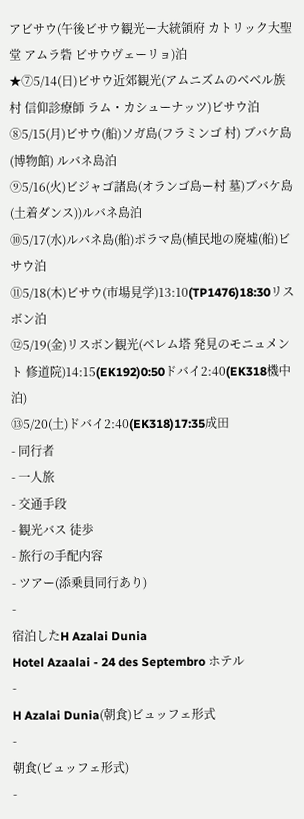アビサウ(午後ビサウ観光ー大統領府 カトリック大聖堂 アムラ砦 ビサウヴェーリョ)泊
★⑦5/14(日)ビサウ近郊観光(アムニズムのベベル族村 信仰診療師 ラム・カシューナッツ)ビサウ泊
⑧5/15(月)ビサウ(船)ソガ島(フラミンゴ 村) ブバケ島(博物館) ルバネ島泊
⑨5/16(火)ビジャゴ諸島(オランゴ島ー村 墓)ブバケ島(土着ダンス))ルバネ島泊
⑩5/17(水)ルバネ島(船)ポラマ島(植民地の廃墟(船)ビサウ泊
⑪5/18(木)ビサウ(市場見学)13:10(TP1476)18:30リスボン泊
⑫5/19(金)リスボン観光(ベレム塔 発見のモニュメント 修道院)14:15(EK192)0:50ドバイ2:40(EK318機中泊)
⑬5/20(土)ドバイ2:40(EK318)17:35成田
- 同行者
- 一人旅
- 交通手段
- 観光バス 徒歩
- 旅行の手配内容
- ツアー(添乗員同行あり)
-
宿泊したH Azalai Dunia
Hotel Azaalai - 24 des Septembro ホテル
-
H Azalai Dunia(朝食)ビュッフェ形式
-
朝食(ビュッフェ形式)
-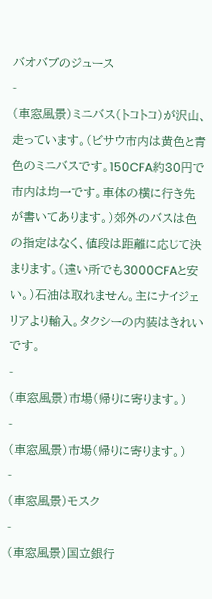バオバブのジュース
-
(車窓風景)ミニバス(トコトコ)が沢山、走っています。(ビサウ市内は黄色と青色のミニバスです。150CFA約30円で市内は均一です。車体の横に行き先が書いてあります。)郊外のバスは色の指定はなく、値段は距離に応じて決まります。(遠い所でも3000CFAと安い。)石油は取れません。主にナイジェリアより輸入。タクシーの内装はきれいです。
-
(車窓風景)市場(帰りに寄ります。)
-
(車窓風景)市場(帰りに寄ります。)
-
(車窓風景)モスク
-
(車窓風景)国立銀行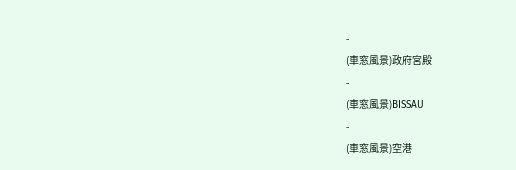-
(車窓風景)政府宮殿
-
(車窓風景)BISSAU
-
(車窓風景)空港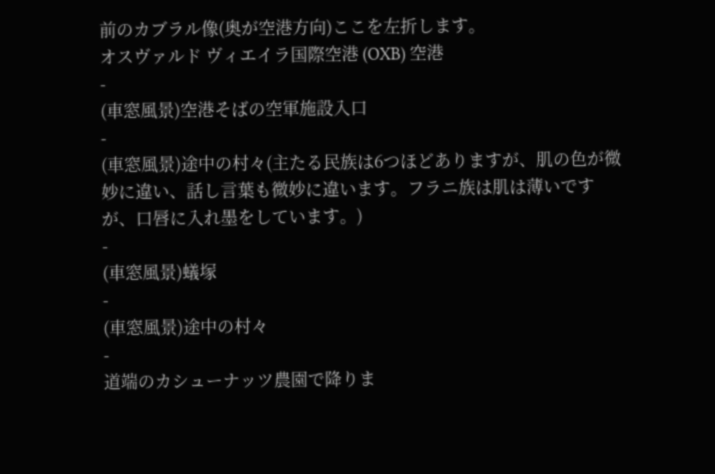前のカブラル像(奥が空港方向)ここを左折します。
オスヴァルド ヴィエイラ国際空港 (OXB) 空港
-
(車窓風景)空港そばの空軍施設入口
-
(車窓風景)途中の村々(主たる民族は6つほどありますが、肌の色が微妙に違い、話し言葉も微妙に違います。フラニ族は肌は薄いですが、口唇に入れ墨をしています。)
-
(車窓風景)蟻塚
-
(車窓風景)途中の村々
-
道端のカシューナッツ農園で降りま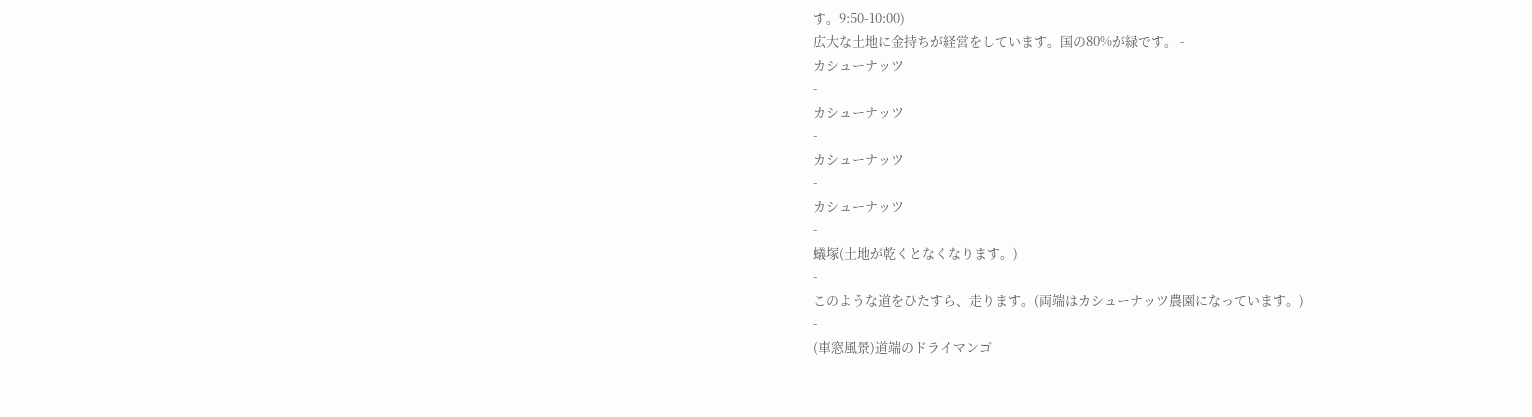す。9:50-10:00)
広大な土地に金持ちが経営をしています。国の80%が緑です。 -
カシューナッツ
-
カシューナッツ
-
カシューナッツ
-
カシューナッツ
-
蟻塚(土地が乾くとなくなります。)
-
このような道をひたすら、走ります。(両端はカシューナッツ農園になっています。)
-
(車窓風景)道端のドライマンゴ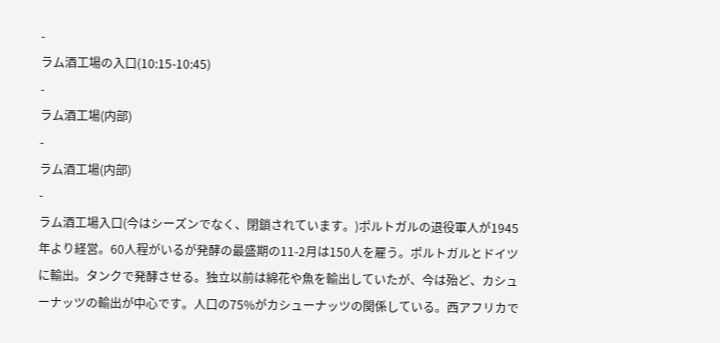-
ラム酒工場の入口(10:15-10:45)
-
ラム酒工場(内部)
-
ラム酒工場(内部)
-
ラム酒工場入口(今はシーズンでなく、閉鎖されています。)ポルトガルの退役軍人が1945年より経営。60人程がいるが発酵の最盛期の11-2月は150人を雇う。ポルトガルとドイツに輸出。タンクで発酵させる。独立以前は綿花や魚を輸出していたが、今は殆ど、カシューナッツの輸出が中心です。人口の75%がカシューナッツの関係している。西アフリカで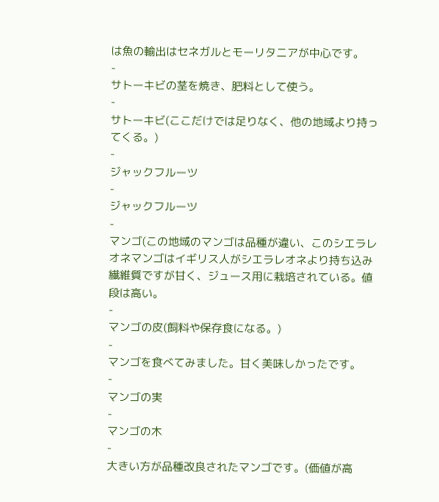は魚の輸出はセネガルとモーリタニアが中心です。
-
サトーキビの茎を焼き、肥料として使う。
-
サトーキビ(ここだけでは足りなく、他の地域より持ってくる。)
-
ジャックフルーツ
-
ジャックフルーツ
-
マンゴ(この地域のマンゴは品種が違い、このシエラレオネマンゴはイギリス人がシエラレオネより持ち込み繊維質ですが甘く、ジュース用に栽培されている。値段は高い。
-
マンゴの皮(飼料や保存食になる。)
-
マンゴを食べてみました。甘く美味しかったです。
-
マンゴの実
-
マンゴの木
-
大きい方が品種改良されたマンゴです。(価値が高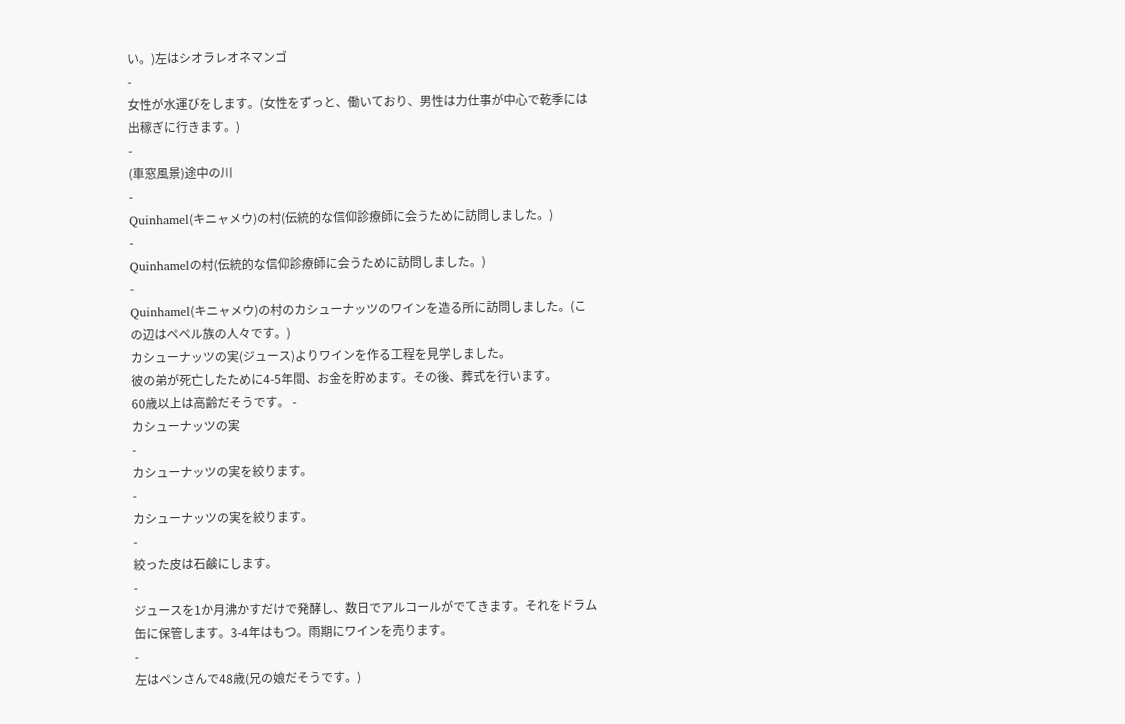い。)左はシオラレオネマンゴ
-
女性が水運びをします。(女性をずっと、働いており、男性は力仕事が中心で乾季には出稼ぎに行きます。)
-
(車窓風景)途中の川
-
Quinhamel(キニャメウ)の村(伝統的な信仰診療師に会うために訪問しました。)
-
Quinhamelの村(伝統的な信仰診療師に会うために訪問しました。)
-
Quinhamel(キニャメウ)の村のカシューナッツのワインを造る所に訪問しました。(この辺はペペル族の人々です。)
カシューナッツの実(ジュース)よりワインを作る工程を見学しました。
彼の弟が死亡したために4-5年間、お金を貯めます。その後、葬式を行います。
60歳以上は高齢だそうです。 -
カシューナッツの実
-
カシューナッツの実を絞ります。
-
カシューナッツの実を絞ります。
-
絞った皮は石鹸にします。
-
ジュースを1か月沸かすだけで発酵し、数日でアルコールがでてきます。それをドラム缶に保管します。3-4年はもつ。雨期にワインを売ります。
-
左はペンさんで48歳(兄の娘だそうです。)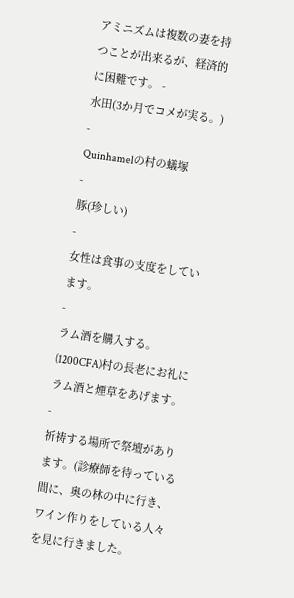アミニズムは複数の妻を持つことが出来るが、経済的に困難です。 -
水田(3か月でコメが実る。)
-
Quinhamelの村の蟻塚
-
豚(珍しい)
-
女性は食事の支度をしています。
-
ラム酒を購入する。(1200CFA)村の長老にお礼にラム酒と煙草をあげます。
-
祈祷する場所で祭壇があります。(診療師を待っている間に、奥の林の中に行き、ワイン作りをしている人々を見に行きました。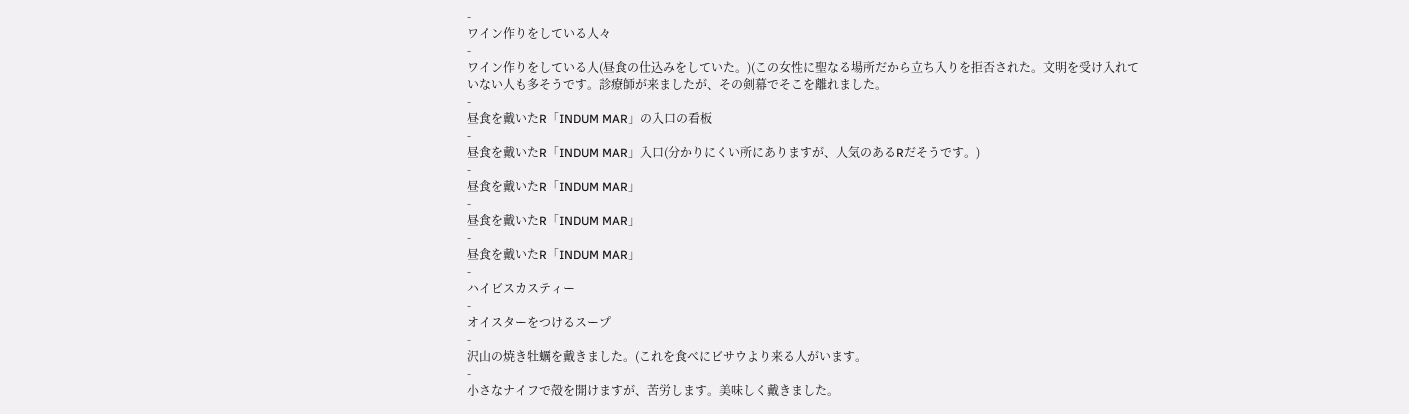-
ワイン作りをしている人々
-
ワイン作りをしている人(昼食の仕込みをしていた。)(この女性に聖なる場所だから立ち入りを拒否された。文明を受け入れていない人も多そうです。診療師が来ましたが、その剣幕でそこを離れました。
-
昼食を戴いたR「INDUM MAR」の入口の看板
-
昼食を戴いたR「INDUM MAR」入口(分かりにくい所にありますが、人気のあるRだそうです。)
-
昼食を戴いたR「INDUM MAR」
-
昼食を戴いたR「INDUM MAR」
-
昼食を戴いたR「INDUM MAR」
-
ハイビスカスティー
-
オイスターをつけるスープ
-
沢山の焼き牡蠣を戴きました。(これを食べにビサウより来る人がいます。
-
小さなナイフで殻を開けますが、苦労します。美味しく戴きました。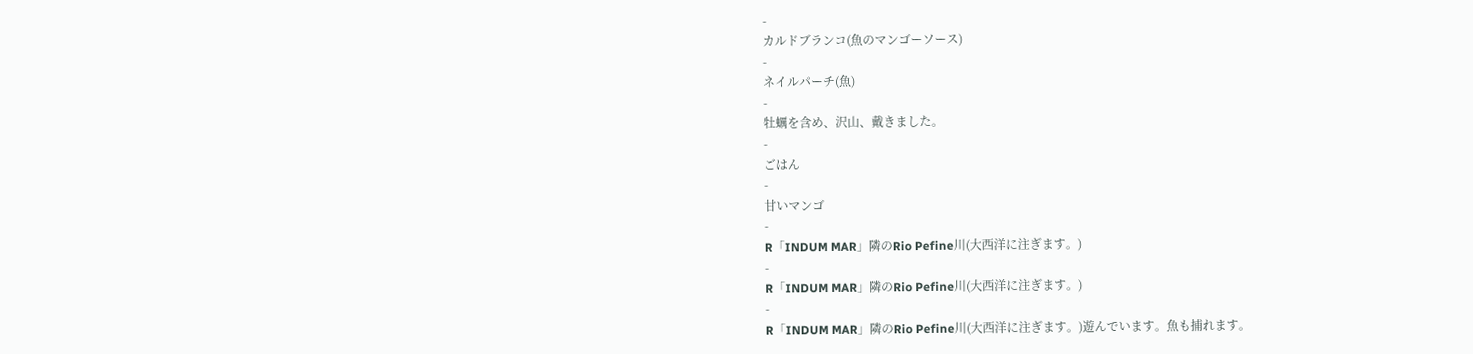-
カルドブランコ(魚のマンゴーソース)
-
ネイルパーチ(魚)
-
牡蠣を含め、沢山、戴きました。
-
ごはん
-
甘いマンゴ
-
R「INDUM MAR」隣のRio Pefine川(大西洋に注ぎます。)
-
R「INDUM MAR」隣のRio Pefine川(大西洋に注ぎます。)
-
R「INDUM MAR」隣のRio Pefine川(大西洋に注ぎます。)遊んでいます。魚も捕れます。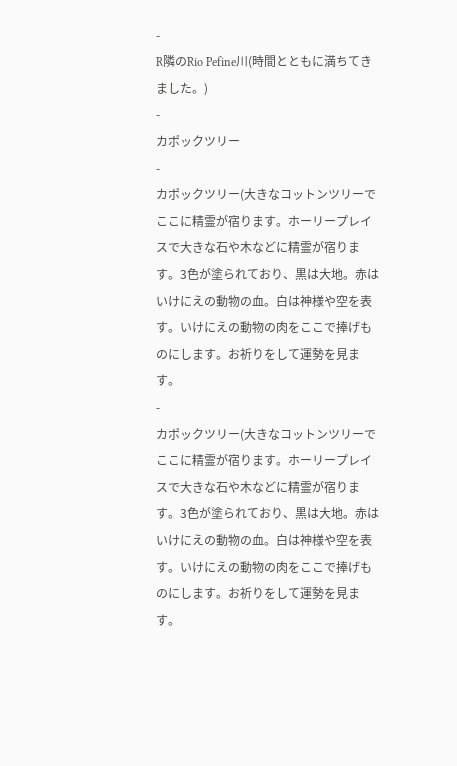-
R隣のRio Pefine川(時間とともに満ちてきました。)
-
カポックツリー
-
カポックツリー(大きなコットンツリーでここに精霊が宿ります。ホーリープレイスで大きな石や木などに精霊が宿ります。3色が塗られており、黒は大地。赤はいけにえの動物の血。白は神様や空を表す。いけにえの動物の肉をここで捧げものにします。お祈りをして運勢を見ます。
-
カポックツリー(大きなコットンツリーでここに精霊が宿ります。ホーリープレイスで大きな石や木などに精霊が宿ります。3色が塗られており、黒は大地。赤はいけにえの動物の血。白は神様や空を表す。いけにえの動物の肉をここで捧げものにします。お祈りをして運勢を見ます。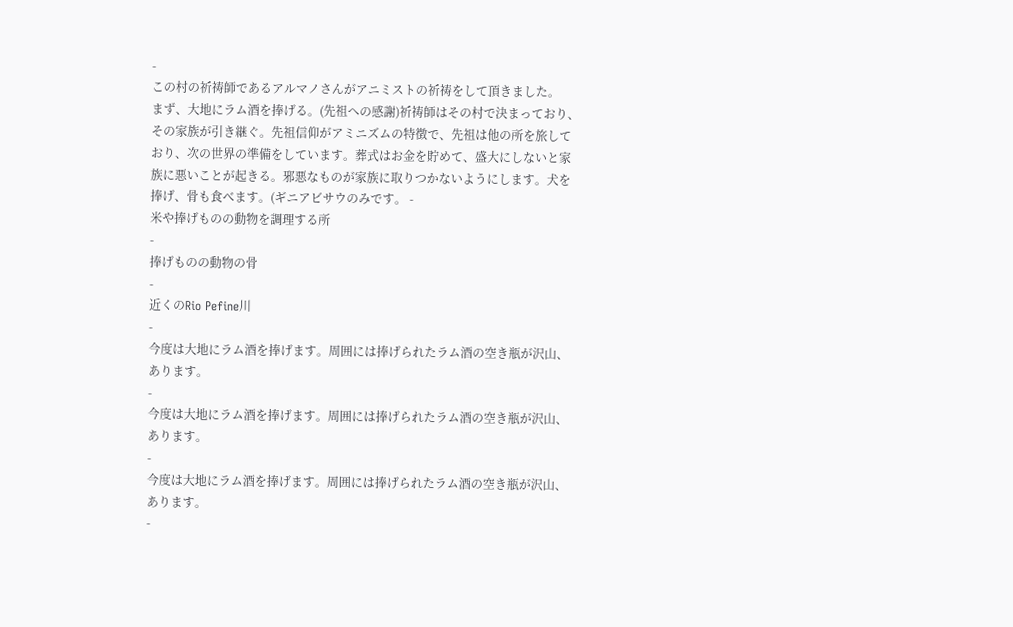-
この村の祈祷師であるアルマノさんがアニミストの祈祷をして頂きました。
まず、大地にラム酒を捧げる。(先祖への感謝)祈祷師はその村で決まっており、その家族が引き継ぐ。先祖信仰がアミニズムの特徴で、先祖は他の所を旅しており、次の世界の準備をしています。葬式はお金を貯めて、盛大にしないと家族に悪いことが起きる。邪悪なものが家族に取りつかないようにします。犬を捧げ、骨も食べます。(ギニアビサウのみです。 -
米や捧げものの動物を調理する所
-
捧げものの動物の骨
-
近くのRio Pefine川
-
今度は大地にラム酒を捧げます。周囲には捧げられたラム酒の空き瓶が沢山、あります。
-
今度は大地にラム酒を捧げます。周囲には捧げられたラム酒の空き瓶が沢山、あります。
-
今度は大地にラム酒を捧げます。周囲には捧げられたラム酒の空き瓶が沢山、あります。
-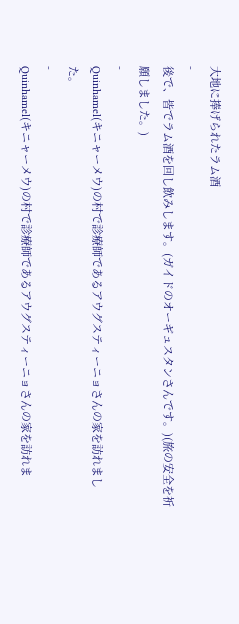大地に捧げられたラム酒
-
後で、皆でラム酒を回し飲みします。(ガイドのオーギュスタンさんです。)(旅の安全を祈願しました。)
-
Quinhamel(キニャーメウ)の村で診療師であるアウグスティーニョさんの家を訪れました。
-
Quinhamel(キニャーメウ)の村で診療師であるアウグスティーニョさんの家を訪れま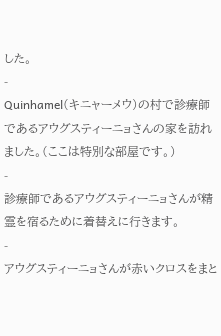した。
-
Quinhamel(キニャーメウ)の村で診療師であるアウグスティーニョさんの家を訪れました。(ここは特別な部屋です。)
-
診療師であるアウグスティーニョさんが精霊を宿るために着替えに行きます。
-
アウグスティーニョさんが赤いクロスをまと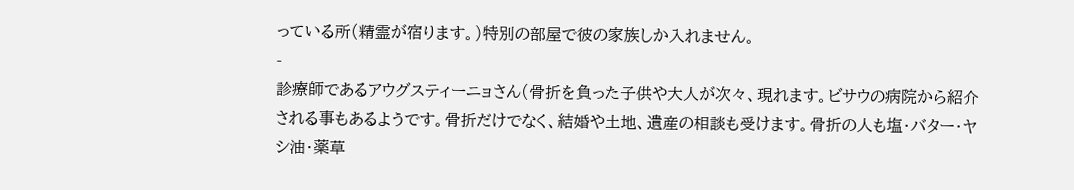っている所(精霊が宿ります。)特別の部屋で彼の家族しか入れません。
-
診療師であるアウグスティーニョさん(骨折を負った子供や大人が次々、現れます。ビサウの病院から紹介される事もあるようです。骨折だけでなく、結婚や土地、遺産の相談も受けます。骨折の人も塩・バター・ヤシ油・薬草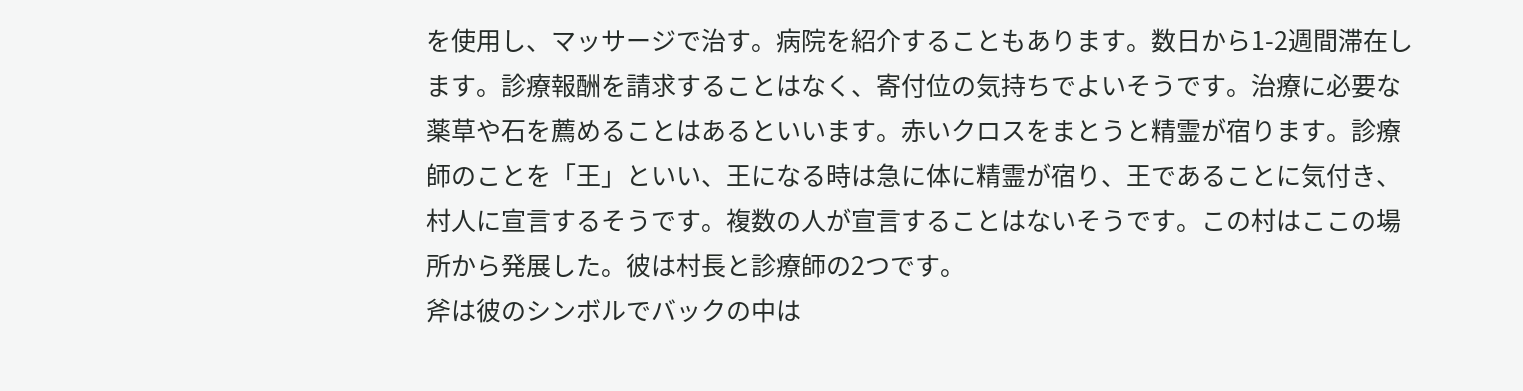を使用し、マッサージで治す。病院を紹介することもあります。数日から1-2週間滞在します。診療報酬を請求することはなく、寄付位の気持ちでよいそうです。治療に必要な薬草や石を薦めることはあるといいます。赤いクロスをまとうと精霊が宿ります。診療師のことを「王」といい、王になる時は急に体に精霊が宿り、王であることに気付き、村人に宣言するそうです。複数の人が宣言することはないそうです。この村はここの場所から発展した。彼は村長と診療師の2つです。
斧は彼のシンボルでバックの中は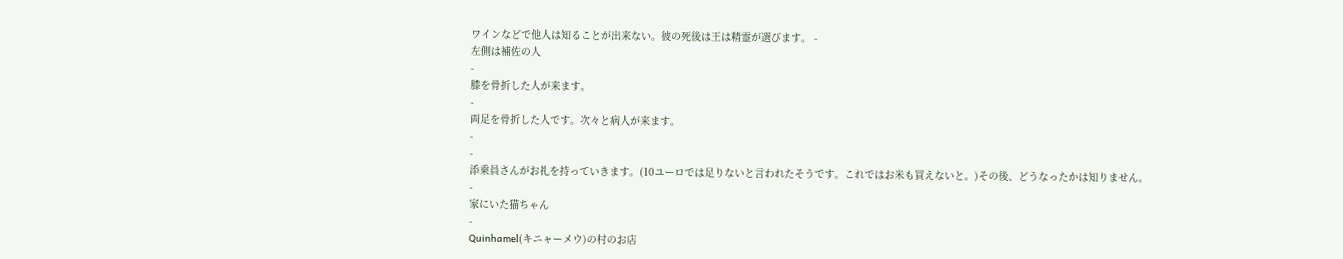ワインなどで他人は知ることが出来ない。彼の死後は王は精霊が選びます。 -
左側は補佐の人
-
膝を骨折した人が来ます。
-
両足を骨折した人です。次々と病人が来ます。
-
-
添乗員さんがお礼を持っていきます。(10ユーロでは足りないと言われたそうです。これではお米も買えないと。)その後、どうなったかは知りません。
-
家にいた猫ちゃん
-
Quinhamel(キニャーメウ)の村のお店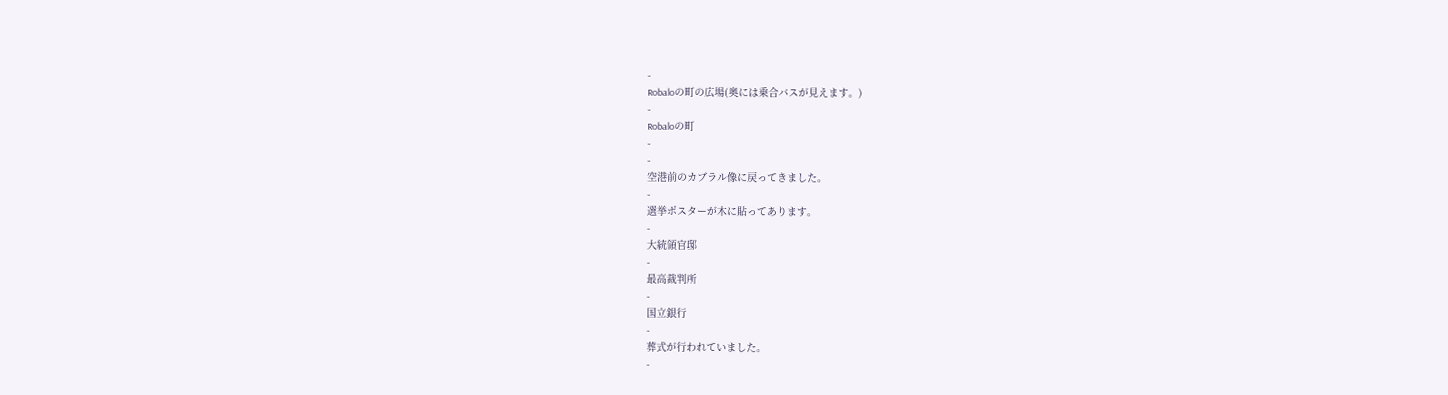-
Robaloの町の広場(奥には乗合バスが見えます。)
-
Robaloの町
-
-
空港前のカブラル像に戻ってきました。
-
選挙ポスターが木に貼ってあります。
-
大統領官邸
-
最高裁判所
-
国立銀行
-
葬式が行われていました。
-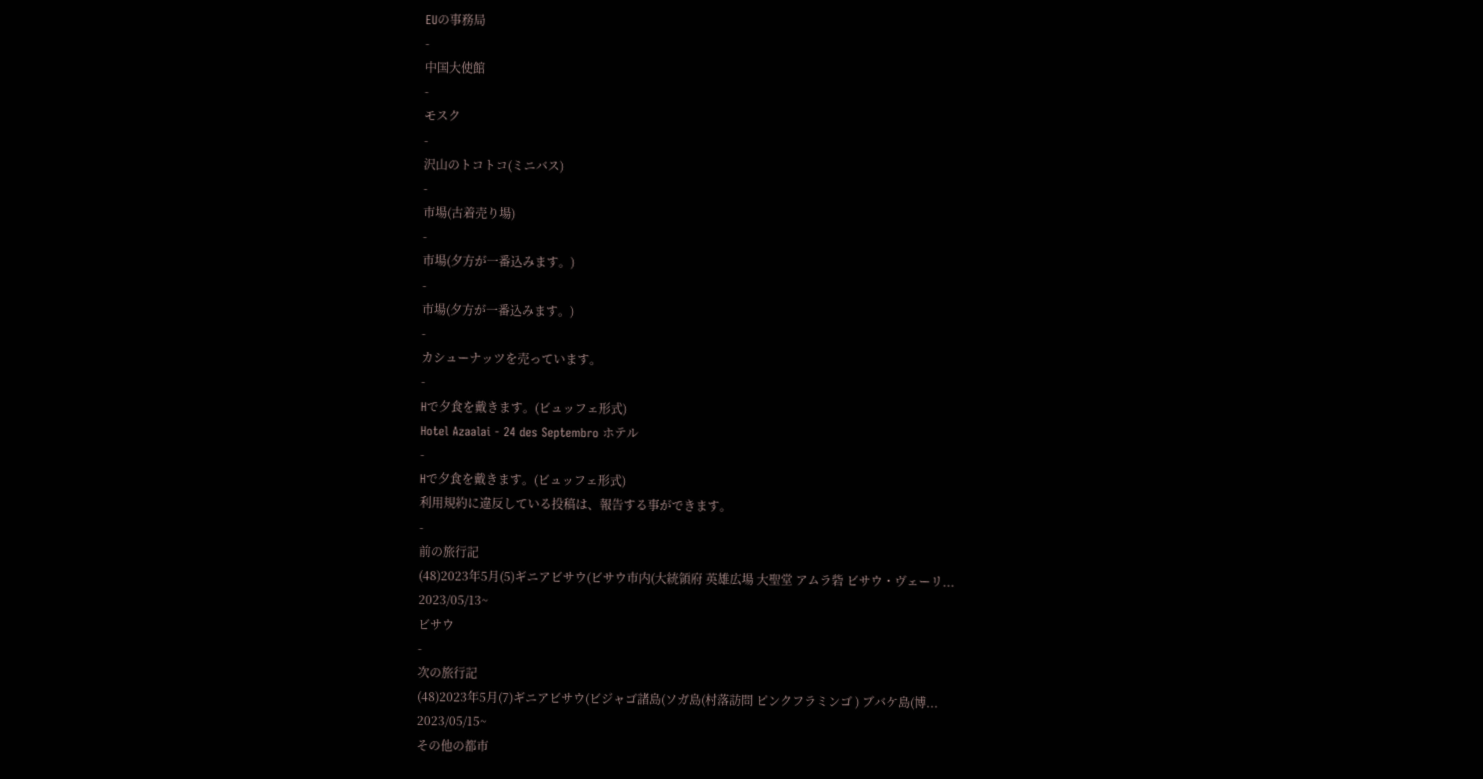EUの事務局
-
中国大使館
-
モスク
-
沢山のトコトコ(ミニバス)
-
市場(古着売り場)
-
市場(夕方が一番込みます。)
-
市場(夕方が一番込みます。)
-
カシューナッツを売っています。
-
Hで夕食を戴きます。(ビュッフェ形式)
Hotel Azaalai - 24 des Septembro ホテル
-
Hで夕食を戴きます。(ビュッフェ形式)
利用規約に違反している投稿は、報告する事ができます。
-
前の旅行記
(48)2023年5月(5)ギニアビサウ(ビサウ市内(大統領府 英雄広場 大聖堂 アムラ砦 ビサウ・ヴェーリ...
2023/05/13~
ビサウ
-
次の旅行記
(48)2023年5月(7)ギニアビサウ(ビジャゴ諸島(ソガ島(村落訪問 ピンクフラミンゴ ) ブバケ島(博...
2023/05/15~
その他の都市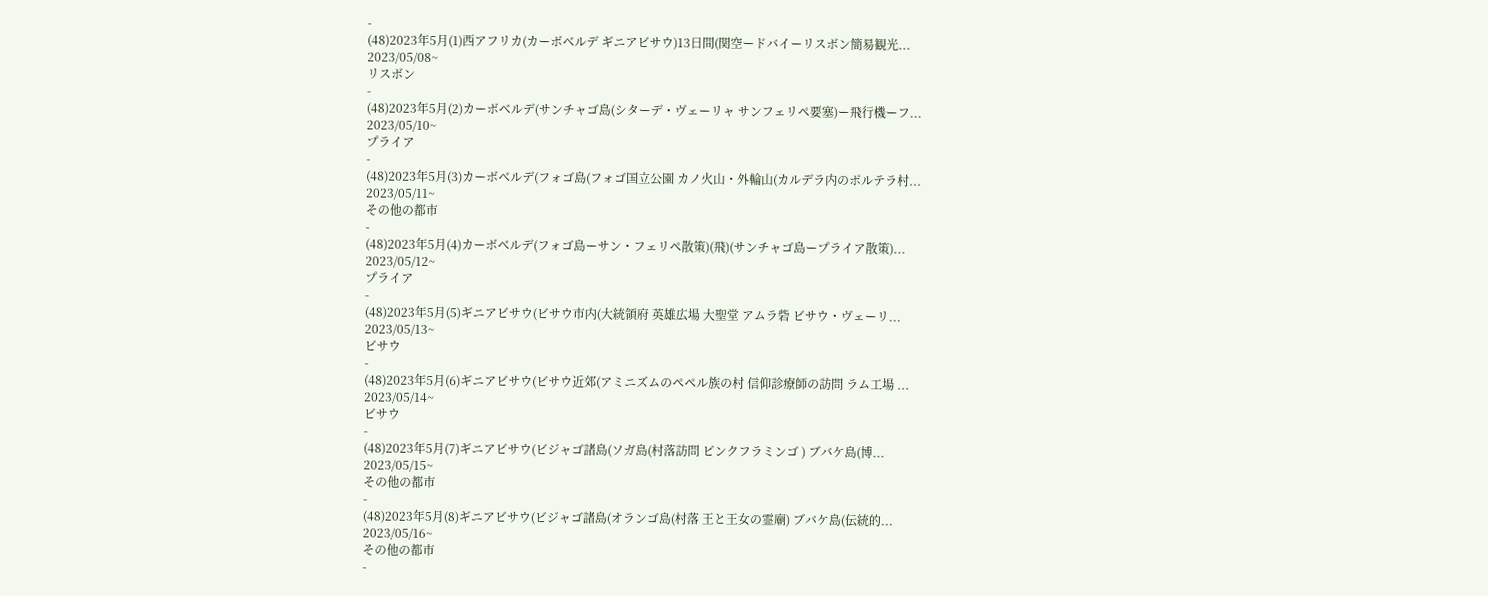-
(48)2023年5月(1)西アフリカ(カーボベルデ ギニアビサウ)13日間(関空ードバイーリスボン簡易観光...
2023/05/08~
リスボン
-
(48)2023年5月(2)カーボベルデ(サンチャゴ島(シターデ・ヴェーリャ サンフェリペ要塞)ー飛行機ーフ...
2023/05/10~
プライア
-
(48)2023年5月(3)カーボベルデ(フォゴ島(フォゴ国立公園 カノ火山・外輪山(カルデラ内のポルテラ村...
2023/05/11~
その他の都市
-
(48)2023年5月(4)カーボベルデ(フォゴ島ーサン・フェリペ散策)(飛)(サンチャゴ島ープライア散策)...
2023/05/12~
プライア
-
(48)2023年5月(5)ギニアビサウ(ビサウ市内(大統領府 英雄広場 大聖堂 アムラ砦 ビサウ・ヴェーリ...
2023/05/13~
ビサウ
-
(48)2023年5月(6)ギニアビサウ(ビサウ近郊(アミニズムのペペル族の村 信仰診療師の訪問 ラム工場 ...
2023/05/14~
ビサウ
-
(48)2023年5月(7)ギニアビサウ(ビジャゴ諸島(ソガ島(村落訪問 ピンクフラミンゴ ) ブバケ島(博...
2023/05/15~
その他の都市
-
(48)2023年5月(8)ギニアビサウ(ビジャゴ諸島(オランゴ島(村落 王と王女の霊廟) ブバケ島(伝統的...
2023/05/16~
その他の都市
-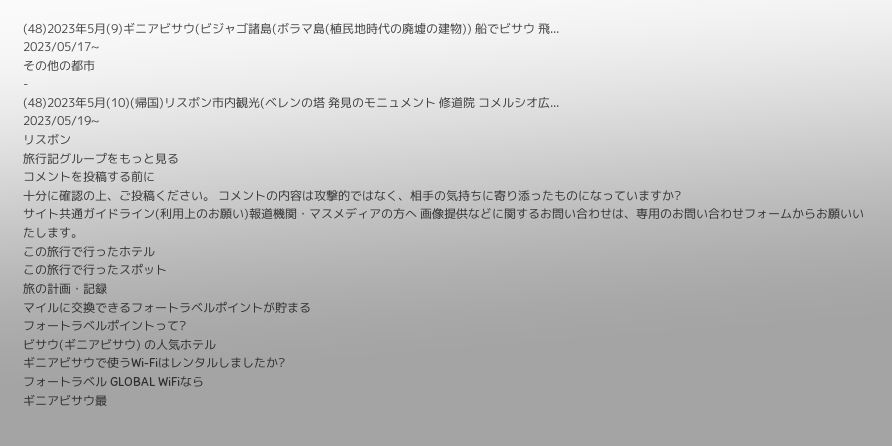(48)2023年5月(9)ギニアビサウ(ビジャゴ諸島(ボラマ島(植民地時代の廃墟の建物)) 船でビサウ 飛...
2023/05/17~
その他の都市
-
(48)2023年5月(10)(帰国)リスボン市内観光(ベレンの塔 発見のモニュメント 修道院 コメルシオ広...
2023/05/19~
リスボン
旅行記グループをもっと見る
コメントを投稿する前に
十分に確認の上、ご投稿ください。 コメントの内容は攻撃的ではなく、相手の気持ちに寄り添ったものになっていますか?
サイト共通ガイドライン(利用上のお願い)報道機関・マスメディアの方へ 画像提供などに関するお問い合わせは、専用のお問い合わせフォームからお願いいたします。
この旅行で行ったホテル
この旅行で行ったスポット
旅の計画・記録
マイルに交換できるフォートラベルポイントが貯まる
フォートラベルポイントって?
ビサウ(ギニアビサウ) の人気ホテル
ギニアビサウで使うWi-Fiはレンタルしましたか?
フォートラベル GLOBAL WiFiなら
ギニアビサウ最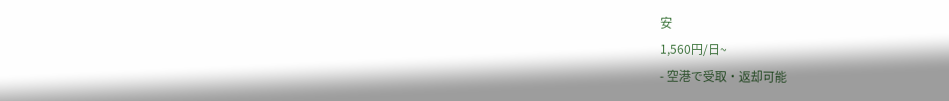安
1,560円/日~
- 空港で受取・返却可能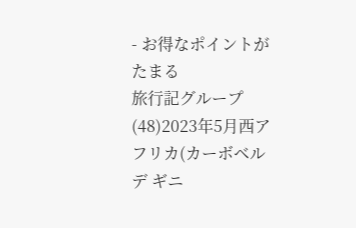- お得なポイントがたまる
旅行記グループ (48)2023年5月西アフリカ(カーボベルデ ギニ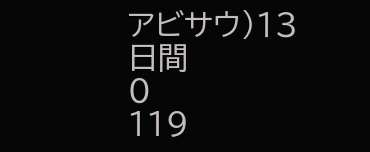アビサウ)13日間
0
119